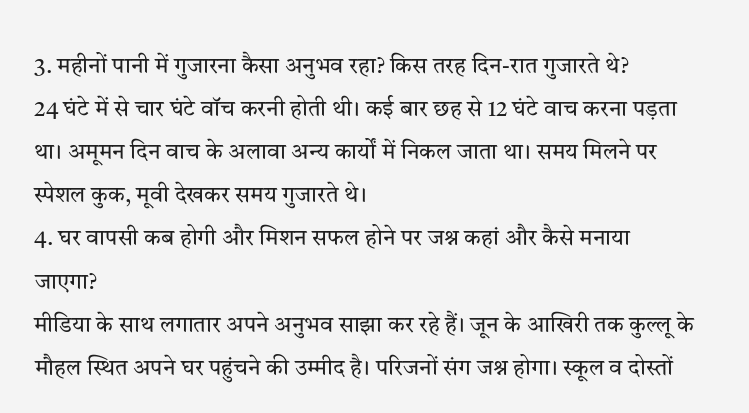3. महीनों पानी में गुजारना कैसा अनुभव रहा? किस तरह दिन-रात गुजारते थे?
24 घंटे में से चार घंटे वॉच करनी होती थी। कई बार छह से 12 घंटे वाच करना पड़ता था। अमूमन दिन वाच के अलावा अन्य कार्यों में निकल जाता था। समय मिलने पर स्पेशल कुक, मूवी देखकर समय गुजारते थे।
4. घर वापसी कब होगी और मिशन सफल होने पर जश्न कहां और कैसे मनाया जाएगा?
मीडिया के साथ लगातार अपने अनुभव साझा कर रहे हैं। जून के आखिरी तक कुल्लू के मौहल स्थित अपने घर पहुंचने की उम्मीद है। परिजनों संग जश्न होगा। स्कूल व दोस्तों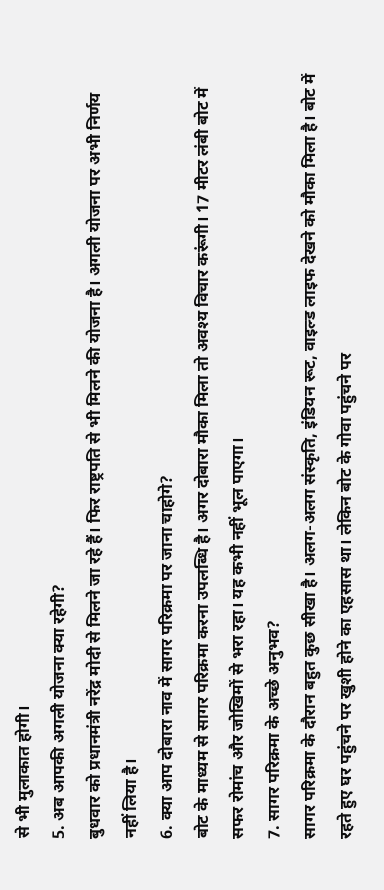से भी मुलाकात होगी।
5. अब आपकी अगली योजना क्या रहेगी?
बुधवार को प्रधानमंत्री नरेंद्र मोदी से मिलने जा रहे हैं। फिर राष्ट्रपति से भी मिलने की योजना है। अगली योजना पर अभी निर्णय नहीं लिया है।
6. क्या आप दोबारा नाव में सागर परिक्रमा पर जाना चाहोगे?
बोट के माध्यम से सागर परिक्रमा करना उपलब्धि है। अगर दोबारा मौका मिला तो अवश्य विचार करूंगी। 17 मीटर लंबी बोट में सफर रोमांच और जोखिमों से भरा रहा। यह कभी नहीं भूल पाएगा।
7. सागर परिक्रमा के अच्छे अनुभव?
सागर परिक्रमा के दौरान बहुत कुछ सीखा है। अलग-अलग संस्कृति, इंडियन रूट, वाइल्ड लाइफ देखने को मौका मिला है। बोट में रहते हुए घर पहुंचने पर खुशी होने का एहसास था। लेकिन बोट के गोवा पहुंचने पर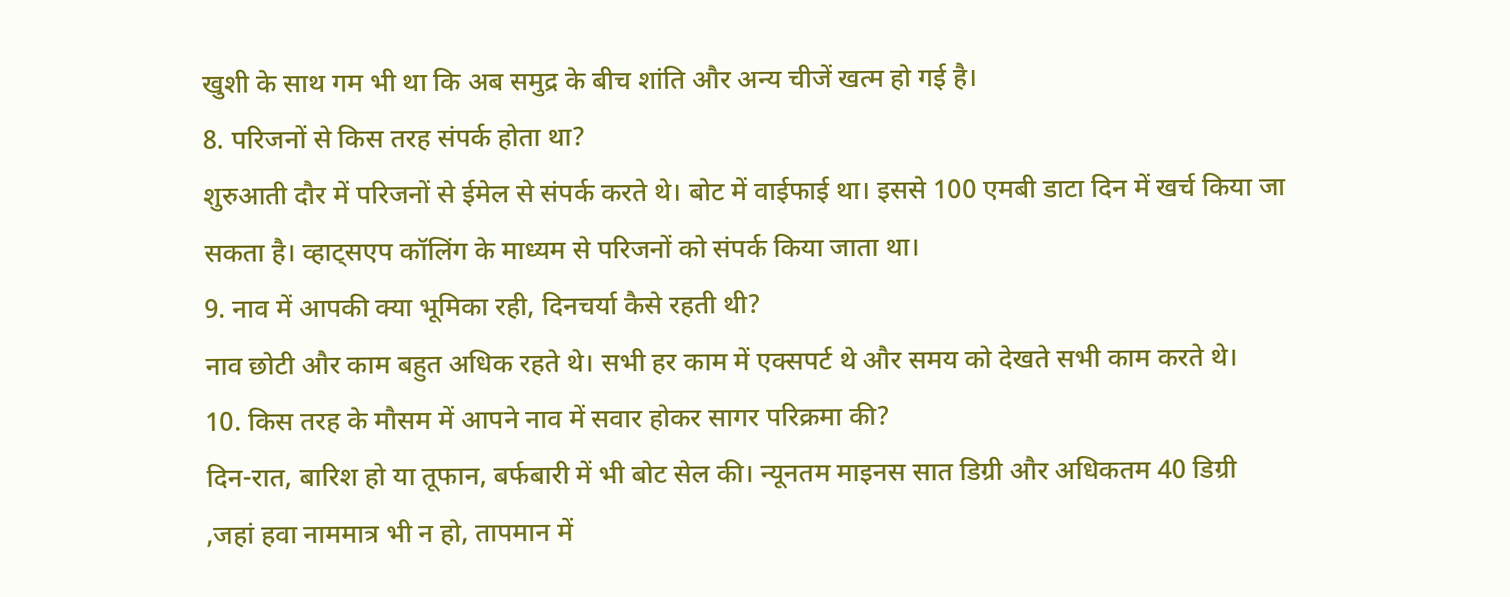खुशी के साथ गम भी था कि अब समुद्र के बीच शांति और अन्य चीजें खत्म हो गई है।
8. परिजनों से किस तरह संपर्क होता था?
शुरुआती दौर में परिजनों से ईमेल से संपर्क करते थे। बोट में वाईफाई था। इससे 100 एमबी डाटा दिन में खर्च किया जा सकता है। व्हाट्सएप कॉलिंग के माध्यम से परिजनों को संपर्क किया जाता था।
9. नाव में आपकी क्या भूमिका रही, दिनचर्या कैसे रहती थी?
नाव छोटी और काम बहुत अधिक रहते थे। सभी हर काम में एक्सपर्ट थे और समय को देखते सभी काम करते थे।
10. किस तरह के मौसम में आपने नाव में सवार होकर सागर परिक्रमा की?
दिन-रात, बारिश हो या तूफान, बर्फबारी में भी बोट सेल की। न्यूनतम माइनस सात डिग्री और अधिकतम 40 डिग्री ,जहां हवा नाममात्र भी न हो, तापमान में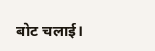बोट चलाई।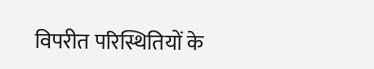विपरीत परिस्थितियों के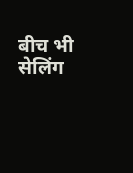बीच भी सेलिंग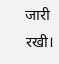जारी रखी।